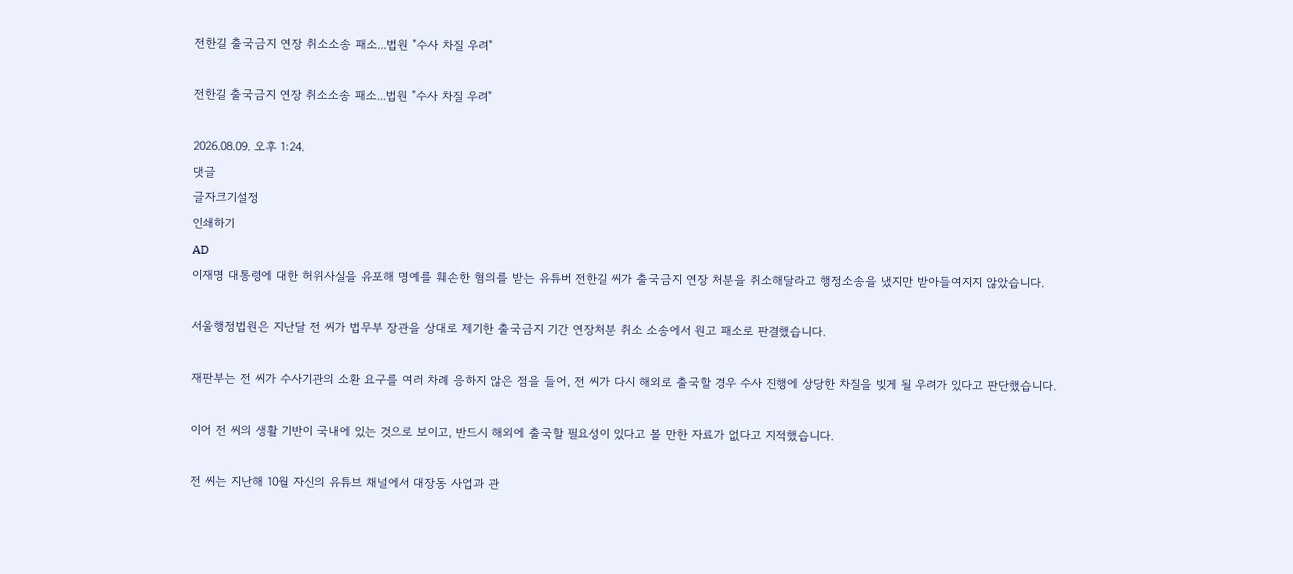전한길 출국금지 연장 취소소송 패소...법원 "수사 차질 우려"

전한길 출국금지 연장 취소소송 패소...법원 "수사 차질 우려"

2026.08.09. 오후 1:24.
댓글
글자크기설정
인쇄하기
AD
이재명 대통령에 대한 허위사실을 유포해 명예를 훼손한 혐의를 받는 유튜버 전한길 씨가 출국금지 연장 처분을 취소해달라고 행정소송을 냈지만 받아들여지지 않았습니다.

서울행정법원은 지난달 전 씨가 법무부 장관을 상대로 제기한 출국금지 기간 연장처분 취소 소송에서 원고 패소로 판결했습니다.

재판부는 전 씨가 수사기관의 소환 요구를 여러 차례 응하지 않은 점을 들어, 전 씨가 다시 해외로 출국할 경우 수사 진행에 상당한 차질을 빚게 될 우려가 있다고 판단했습니다.

이어 전 씨의 생활 기반이 국내에 있는 것으로 보이고, 반드시 해외에 출국할 필요성이 있다고 볼 만한 자료가 없다고 지적했습니다.

전 씨는 지난해 10월 자신의 유튜브 채널에서 대장동 사업과 관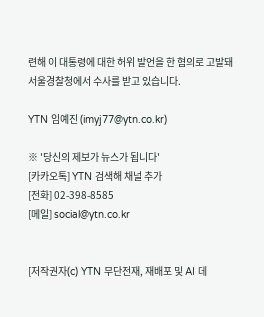련해 이 대통령에 대한 허위 발언을 한 혐의로 고발돼 서울경찰청에서 수사를 받고 있습니다.

YTN 임예진 (imyj77@ytn.co.kr)

※ '당신의 제보가 뉴스가 됩니다'
[카카오톡] YTN 검색해 채널 추가
[전화] 02-398-8585
[메일] social@ytn.co.kr


[저작권자(c) YTN 무단전재, 재배포 및 AI 데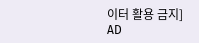이터 활용 금지]
AD